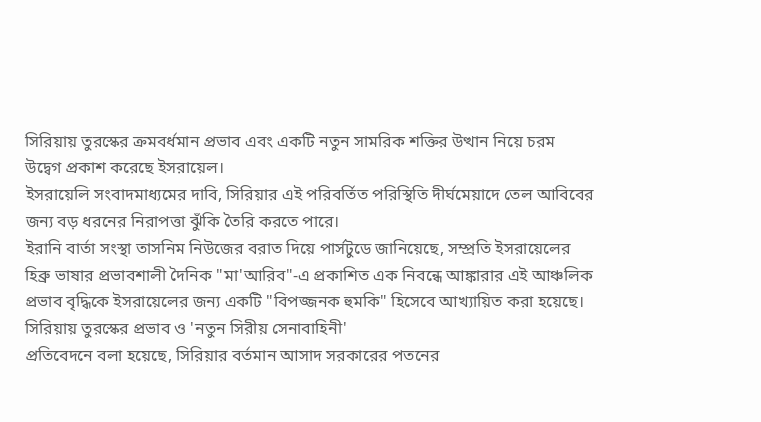সিরিয়ায় তুরস্কের ক্রমবর্ধমান প্রভাব এবং একটি নতুন সামরিক শক্তির উত্থান নিয়ে চরম উদ্বেগ প্রকাশ করেছে ইসরায়েল।
ইসরায়েলি সংবাদমাধ্যমের দাবি, সিরিয়ার এই পরিবর্তিত পরিস্থিতি দীর্ঘমেয়াদে তেল আবিবের জন্য বড় ধরনের নিরাপত্তা ঝুঁকি তৈরি করতে পারে।
ইরানি বার্তা সংস্থা তাসনিম নিউজের বরাত দিয়ে পার্সটুডে জানিয়েছে, সম্প্রতি ইসরায়েলের হিব্রু ভাষার প্রভাবশালী দৈনিক "মা'আরিব"-এ প্রকাশিত এক নিবন্ধে আঙ্কারার এই আঞ্চলিক প্রভাব বৃদ্ধিকে ইসরায়েলের জন্য একটি "বিপজ্জনক হুমকি" হিসেবে আখ্যায়িত করা হয়েছে।
সিরিয়ায় তুরস্কের প্রভাব ও 'নতুন সিরীয় সেনাবাহিনী'
প্রতিবেদনে বলা হয়েছে, সিরিয়ার বর্তমান আসাদ সরকারের পতনের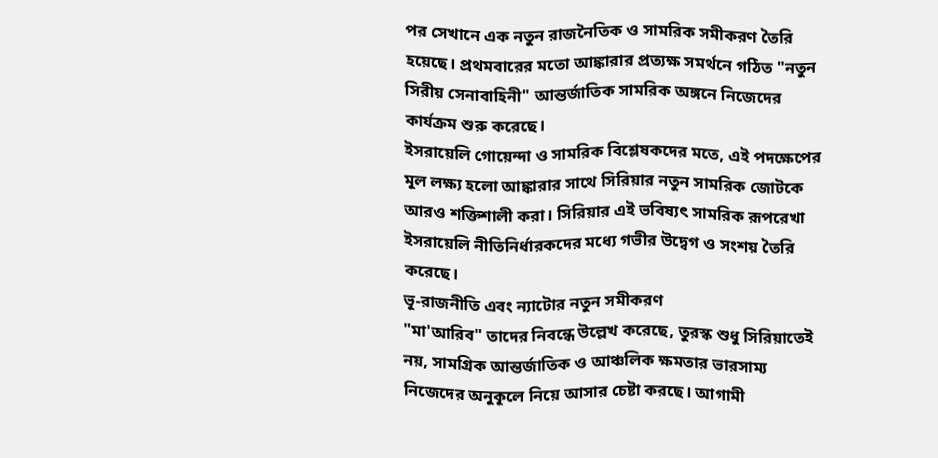পর সেখানে এক নতুন রাজনৈতিক ও সামরিক সমীকরণ তৈরি হয়েছে। প্রথমবারের মতো আঙ্কারার প্রত্যক্ষ সমর্থনে গঠিত "নতুন সিরীয় সেনাবাহিনী" আন্তর্জাতিক সামরিক অঙ্গনে নিজেদের কার্যক্রম শুরু করেছে।
ইসরায়েলি গোয়েন্দা ও সামরিক বিশ্লেষকদের মতে, এই পদক্ষেপের মূল লক্ষ্য হলো আঙ্কারার সাথে সিরিয়ার নতুন সামরিক জোটকে আরও শক্তিশালী করা। সিরিয়ার এই ভবিষ্যৎ সামরিক রূপরেখা ইসরায়েলি নীতিনির্ধারকদের মধ্যে গভীর উদ্বেগ ও সংশয় তৈরি করেছে।
ভূ-রাজনীতি এবং ন্যাটোর নতুন সমীকরণ
"মা'আরিব" তাদের নিবন্ধে উল্লেখ করেছে, তুরস্ক শুধু সিরিয়াতেই নয়, সামগ্রিক আন্তর্জাতিক ও আঞ্চলিক ক্ষমতার ভারসাম্য নিজেদের অনুকূলে নিয়ে আসার চেষ্টা করছে। আগামী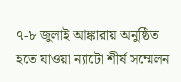৭-৮ জুলাই আঙ্কারায় অনুষ্ঠিত হতে যাওয়া ন্যাটো শীর্ষ সম্মেলন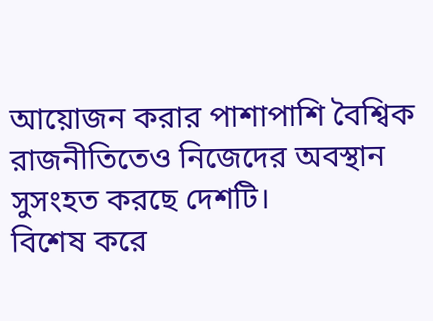আয়োজন করার পাশাপাশি বৈশ্বিক রাজনীতিতেও নিজেদের অবস্থান সুসংহত করছে দেশটি।
বিশেষ করে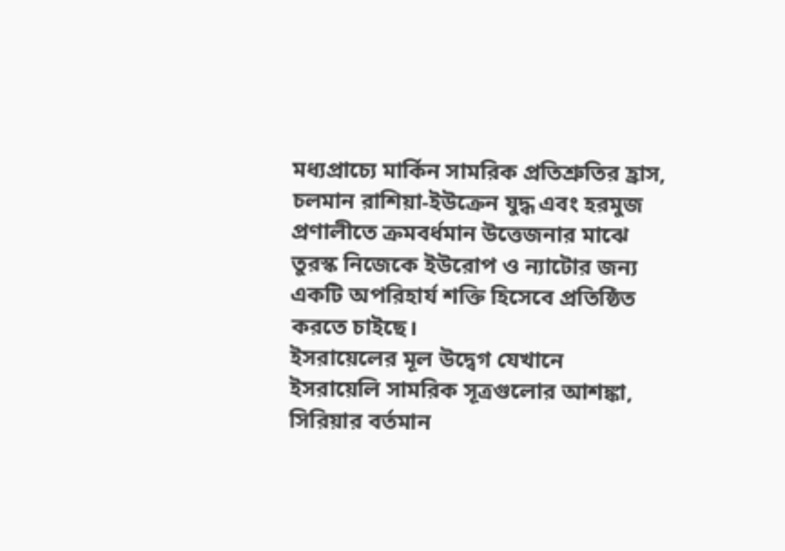মধ্যপ্রাচ্যে মার্কিন সামরিক প্রতিশ্রুতির হ্রাস, চলমান রাশিয়া-ইউক্রেন যুদ্ধ এবং হরমুজ প্রণালীতে ক্রমবর্ধমান উত্তেজনার মাঝে তুরস্ক নিজেকে ইউরোপ ও ন্যাটোর জন্য একটি অপরিহার্য শক্তি হিসেবে প্রতিষ্ঠিত করতে চাইছে।
ইসরায়েলের মূল উদ্বেগ যেখানে
ইসরায়েলি সামরিক সূত্রগুলোর আশঙ্কা, সিরিয়ার বর্তমান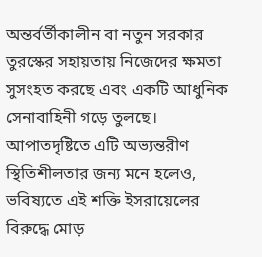অন্তর্বর্তীকালীন বা নতুন সরকার তুরস্কের সহায়তায় নিজেদের ক্ষমতা সুসংহত করছে এবং একটি আধুনিক সেনাবাহিনী গড়ে তুলছে। আপাতদৃষ্টিতে এটি অভ্যন্তরীণ স্থিতিশীলতার জন্য মনে হলেও, ভবিষ্যতে এই শক্তি ইসরায়েলের বিরুদ্ধে মোড়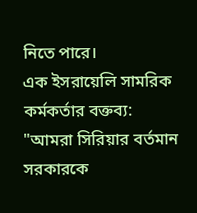নিতে পারে।
এক ইসরায়েলি সামরিক কর্মকর্তার বক্তব্য:
"আমরা সিরিয়ার বর্তমান সরকারকে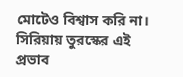মোটেও বিশ্বাস করি না। সিরিয়ায় তুরস্কের এই প্রভাব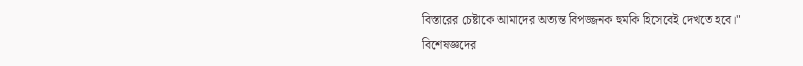বিস্তারের চেষ্টাকে আমাদের অত্যন্ত বিপজ্জনক হুমকি হিসেবেই দেখতে হবে।"
বিশেষজ্ঞদের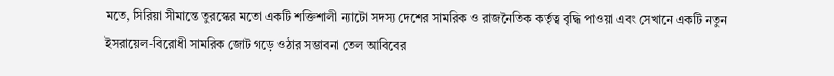মতে, সিরিয়া সীমান্তে তুরস্কের মতো একটি শক্তিশালী ন্যাটো সদস্য দেশের সামরিক ও রাজনৈতিক কর্তৃত্ব বৃদ্ধি পাওয়া এবং সেখানে একটি নতুন ইসরায়েল-বিরোধী সামরিক জোট গড়ে ওঠার সম্ভাবনা তেল আবিবের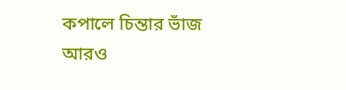কপালে চিন্তার ভাঁজ আরও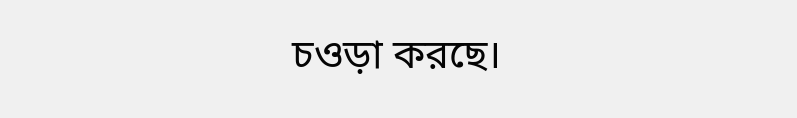চওড়া করছে।